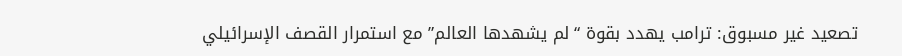تصعيد غير مسبوق: ترامب يهدد بقوة “لم يشهدها العالم” مع استمرار القصف الإسرائيلي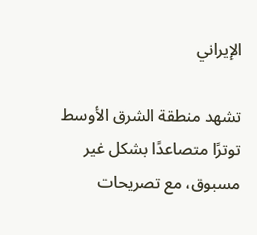الإيراني

تشهد منطقة الشرق الأوسط توترًا متصاعدًا بشكل غير مسبوق، مع تصريحات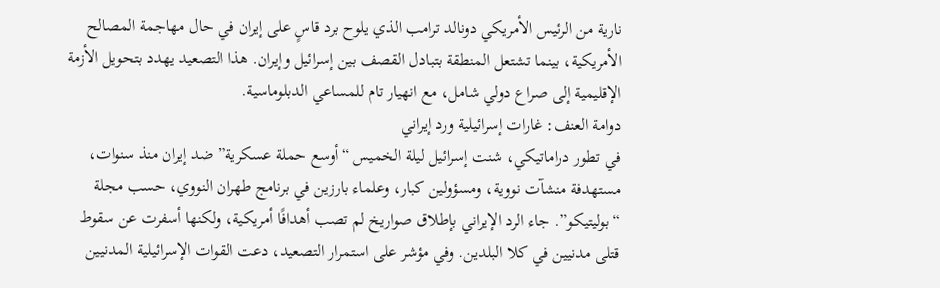نارية من الرئيس الأمريكي دونالد ترامب الذي يلوح برد قاسٍ على إيران في حال مهاجمة المصالح الأمريكية، بينما تشتعل المنطقة بتبادل القصف بين إسرائيل وإيران. هذا التصعيد يهدد بتحويل الأزمة الإقليمية إلى صراع دولي شامل، مع انهيار تام للمساعي الدبلوماسية.
دوامة العنف: غارات إسرائيلية ورد إيراني
في تطور دراماتيكي، شنت إسرائيل ليلة الخميس “أوسع حملة عسكرية” ضد إيران منذ سنوات، مستهدفة منشآت نووية، ومسؤولين كبار، وعلماء بارزين في برنامج طهران النووي، حسب مجلة “بوليتيكو”. جاء الرد الإيراني بإطلاق صواريخ لم تصب أهدافًا أمريكية، ولكنها أسفرت عن سقوط قتلى مدنيين في كلا البلدين. وفي مؤشر على استمرار التصعيد، دعت القوات الإسرائيلية المدنيين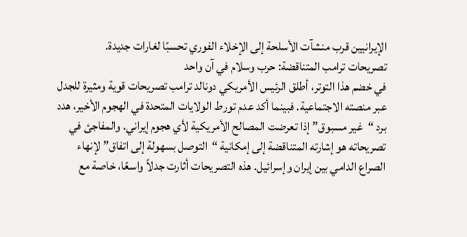الإيرانيين قرب منشآت الأسلحة إلى الإخلاء الفوري تحسبًا لغارات جديدة.
تصريحات ترامب المتناقضة: حرب وسلام في آن واحد
في خضم هذا التوتر، أطلق الرئيس الأمريكي دونالد ترامب تصريحات قوية ومثيرة للجدل عبر منصته الاجتماعية. فبينما أكد عدم تورط الولايات المتحدة في الهجوم الأخير، هدد برد “غير مسبوق” إذا تعرضت المصالح الأمريكية لأي هجوم إيراني. والمفاجئ في تصريحاته هو إشارته المتناقضة إلى إمكانية “التوصل بسهولة إلى اتفاق” لإنهاء الصراع الدامي بين إيران وإسرائيل. هذه التصريحات أثارت جدلاً واسعًا، خاصة مع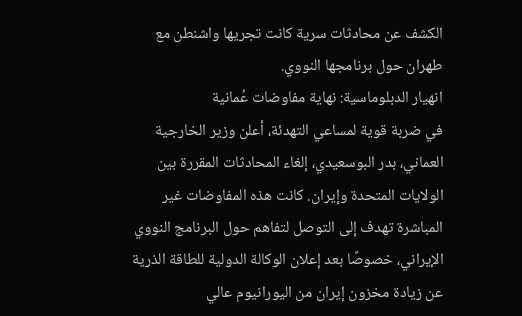الكشف عن محادثات سرية كانت تجريها واشنطن مع طهران حول برنامجها النووي.
انهيار الدبلوماسية: نهاية مفاوضات عُمانية
في ضربة قوية لمساعي التهدئة، أعلن وزير الخارجية العماني، بدر البوسعيدي، إلغاء المحادثات المقررة بين الولايات المتحدة وإيران. كانت هذه المفاوضات غير المباشرة تهدف إلى التوصل لتفاهم حول البرنامج النووي الإيراني، خصوصًا بعد إعلان الوكالة الدولية للطاقة الذرية عن زيادة مخزون إيران من اليورانيوم عالي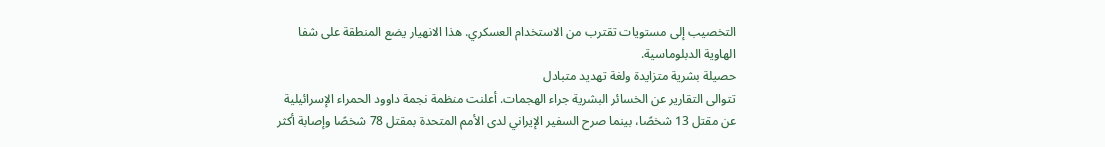التخصيب إلى مستويات تقترب من الاستخدام العسكري. هذا الانهيار يضع المنطقة على شفا الهاوية الدبلوماسية.
حصيلة بشرية متزايدة ولغة تهديد متبادل
تتوالى التقارير عن الخسائر البشرية جراء الهجمات. أعلنت منظمة نجمة داوود الحمراء الإسرائيلية عن مقتل 13 شخصًا، بينما صرح السفير الإيراني لدى الأمم المتحدة بمقتل 78 شخصًا وإصابة أكثر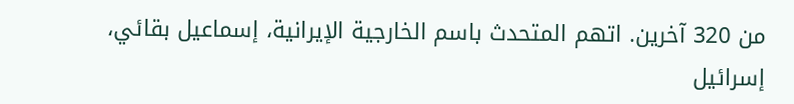من 320 آخرين. اتهم المتحدث باسم الخارجية الإيرانية، إسماعيل بقائي، إسرائيل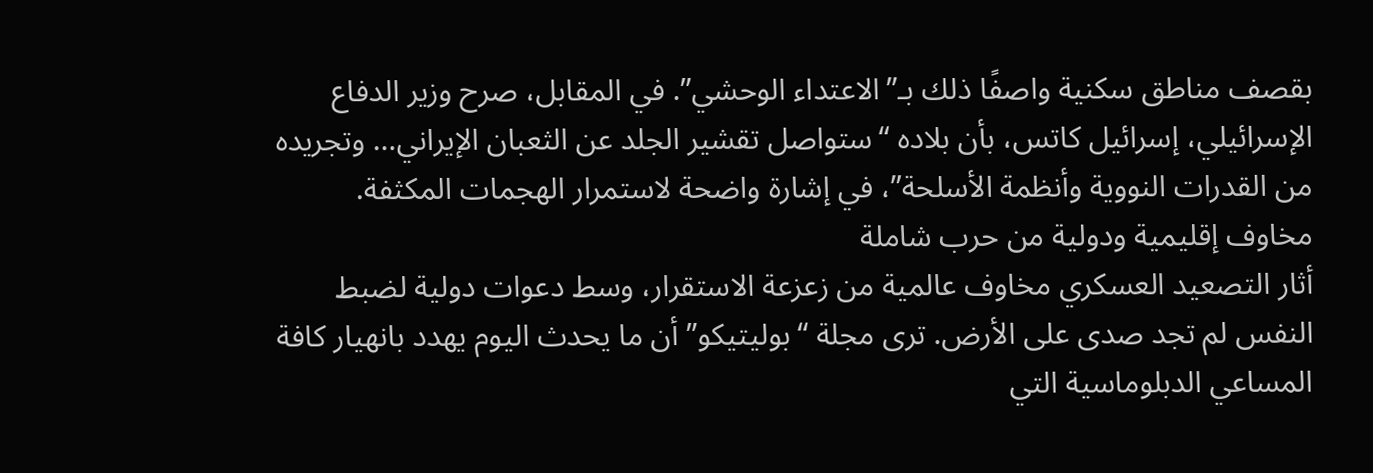بقصف مناطق سكنية واصفًا ذلك بـ”الاعتداء الوحشي”. في المقابل، صرح وزير الدفاع الإسرائيلي، إسرائيل كاتس، بأن بلاده “ستواصل تقشير الجلد عن الثعبان الإيراني… وتجريده من القدرات النووية وأنظمة الأسلحة”، في إشارة واضحة لاستمرار الهجمات المكثفة.
مخاوف إقليمية ودولية من حرب شاملة
أثار التصعيد العسكري مخاوف عالمية من زعزعة الاستقرار، وسط دعوات دولية لضبط النفس لم تجد صدى على الأرض. ترى مجلة “بوليتيكو” أن ما يحدث اليوم يهدد بانهيار كافة المساعي الدبلوماسية التي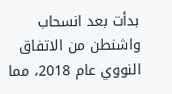بدأت بعد انسحاب واشنطن من الاتفاق النووي عام 2018، مما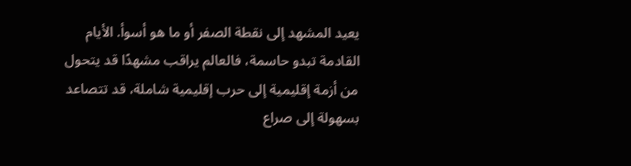يعيد المشهد إلى نقطة الصفر أو ما هو أسوأ. الأيام القادمة تبدو حاسمة، فالعالم يراقب مشهدًا قد يتحول من أزمة إقليمية إلى حرب إقليمية شاملة، قد تتصاعد بسهولة إلى صراع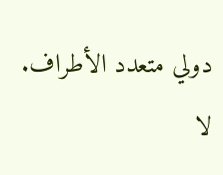دولي متعدد الأطراف.
لا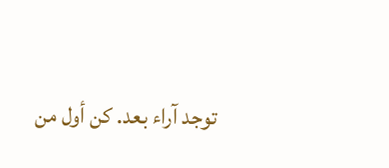توجد آراء بعد. كن أول من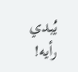يُبدي رأيه!